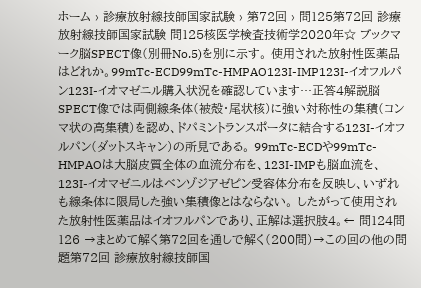ホーム › 診療放射線技師国家試験 › 第72回 › 問125第72回 診療放射線技師国家試験 問125核医学検査技術学2020年☆ ブックマーク脳SPECT像(別冊No.5)を別に示す。 使用された放射性医薬品はどれか。99mTc-ECD99mTc-HMPAO123I-IMP123I-イオフルパン123I-イオマゼニル購入状況を確認しています…正答4解説脳SPECT像では両側線条体(被殻・尾状核)に強い対称性の集積(コンマ状の高集積)を認め、ドパミントランスポータに結合する123I-イオフルパン(ダットスキャン)の所見である。 99mTc-ECDや99mTc-HMPAOは大脳皮質全体の血流分布を、123I-IMPも脳血流を、123I-イオマゼニルはベンゾジアゼピン受容体分布を反映し、いずれも線条体に限局した強い集積像とはならない。 したがって使用された放射性医薬品はイオフルパンであり、正解は選択肢4。← 問124問126 →まとめて解く第72回を通しで解く(200問)→この回の他の問題第72回 診療放射線技師国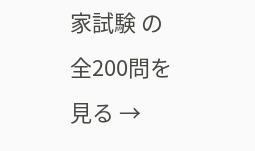家試験 の全200問を見る →